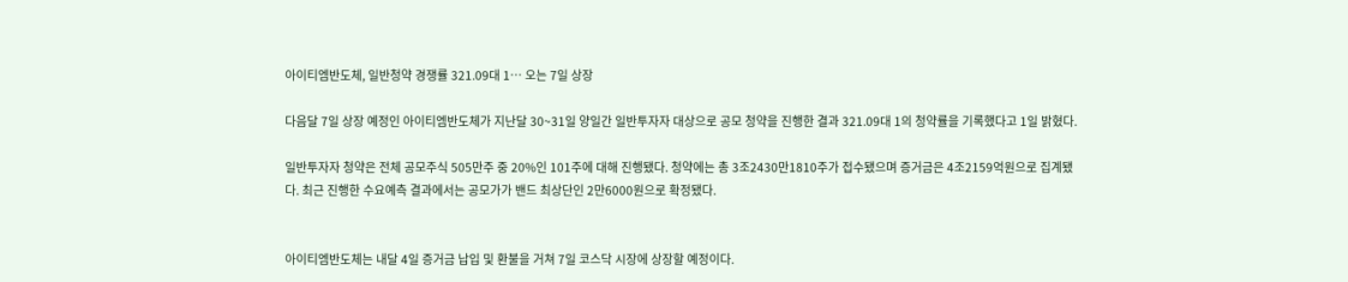아이티엠반도체, 일반청약 경쟁률 321.09대 1… 오는 7일 상장

다음달 7일 상장 예정인 아이티엠반도체가 지난달 30~31일 양일간 일반투자자 대상으로 공모 청약을 진행한 결과 321.09대 1의 청약률을 기록했다고 1일 밝혔다.

일반투자자 청약은 전체 공모주식 505만주 중 20%인 101주에 대해 진행됐다. 청약에는 총 3조2430만1810주가 접수됐으며 증거금은 4조2159억원으로 집계됐다. 최근 진행한 수요예측 결과에서는 공모가가 밴드 최상단인 2만6000원으로 확정됐다.


아이티엠반도체는 내달 4일 증거금 납입 및 환불을 거쳐 7일 코스닥 시장에 상장할 예정이다.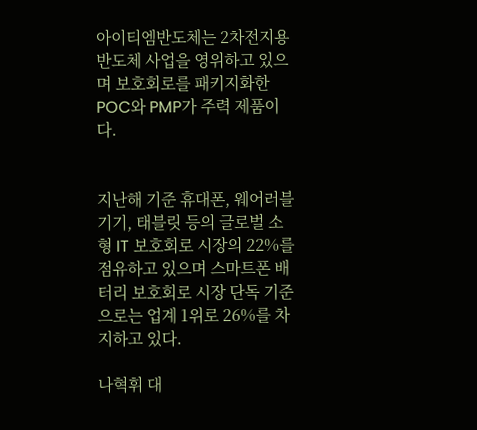아이티엠반도체는 2차전지용 반도체 사업을 영위하고 있으며 보호회로를 패키지화한 POC와 PMP가 주력 제품이다.


지난해 기준 휴대폰, 웨어러블기기, 태블릿 등의 글로벌 소형 IT 보호회로 시장의 22%를 점유하고 있으며 스마트폰 배터리 보호회로 시장 단독 기준으로는 업계 1위로 26%를 차지하고 있다.

나혁휘 대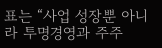표는 “사업 성장뿐 아니라 투명경영과 주주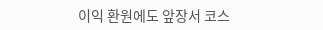이익 환원에도 앞장서 코스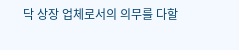닥 상장 업체로서의 의무를 다할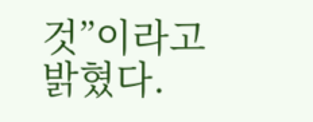것”이라고 밝혔다.